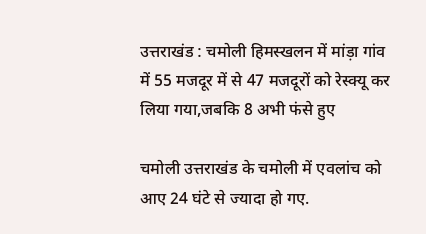उत्तराखंड : चमोली हिमस्खलन में मांड़ा गांव में 55 मजदूर में से 47 मजदूरों को रेस्क्यू कर लिया गया,जबकि 8 अभी फंसे हुए

चमोली उत्तराखंड के चमोली में एवलांच को आए 24 घंटे से ज्यादा हो गए.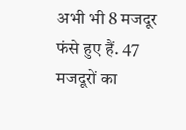अभी भी 8 मजदूर फंसे हुए हैं. 47 मजदूरों का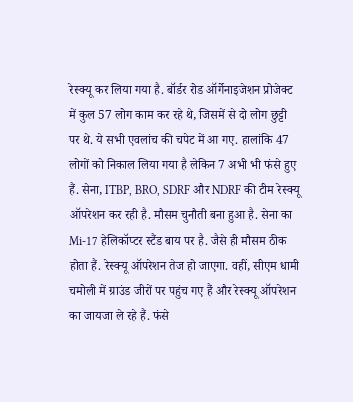रेस्क्यू कर लिया गया है. बॉर्डर रोड ऑर्गेनाइजेशन प्रोजेक्ट में कुल 57 लोग काम कर रहे थे, जिसमें से दो लोग छुट्टी पर थे. ये सभी एवलांच की चपेट में आ गए. हालांकि 47 लोगों को निकाल लिया गया है लेकिन 7 अभी भी फंसे हुए हैं. सेना, ITBP, BRO, SDRF और NDRF की टीम रेस्क्यू ऑपरेशन कर रही है. मौसम चुनौती बना हुआ है. सेना का Mi-17 हेलिकॉप्टर स्टैंड बाय पर है. जैसे ही मौसम ठीक होता हैं. रेस्क्यू ऑपरेशन तेज हो जाएगा. वहीं, सीएम धामी चमोली में ग्राउंड जीरों पर पहुंच गए हैं और रेस्क्यू ऑपरेशन का जायजा ले रहे हैं. फंसे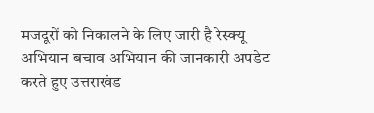मजदूरों को निकालने के लिए जारी है रेस्क्यू अभियान बचाव अभियान की जानकारी अपडेट करते हुए उत्तराखंड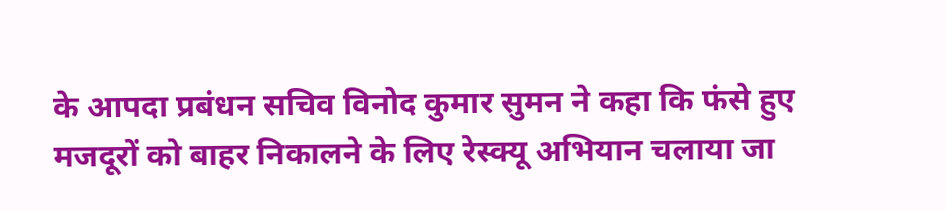के आपदा प्रबंधन सचिव विनोद कुमार सुमन ने कहा कि फंसे हुए मजदूरों को बाहर निकालने के लिए रेस्क्यू अभियान चलाया जा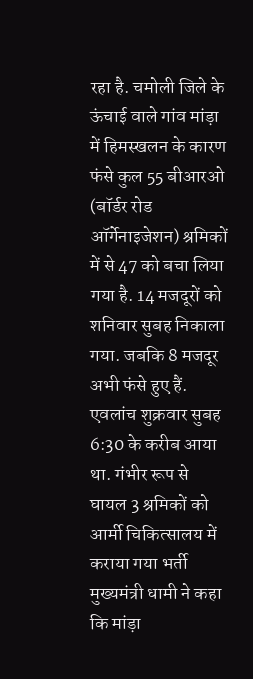रहा है. चमोली जिले के ऊंचाई वाले गांव मांड़ा में हिमस्खलन के कारण फंसे कुल 55 बीआरओ (बॉर्डर रोड ऑर्गेनाइजेशन) श्रमिकों में से 47 को बचा लिया गया है. 14 मजदूरों को शनिवार सुबह निकाला गया. जबकि 8 मजदूर अभी फंसे हुए हैं. एवलांच शुक्रवार सुबह 6:30 के करीब आया था. गंभीर रूप से घायल 3 श्रमिकों को आर्मी चिकित्सालय में कराया गया भर्ती मुख्यमंत्री धामी ने कहा कि मांड़ा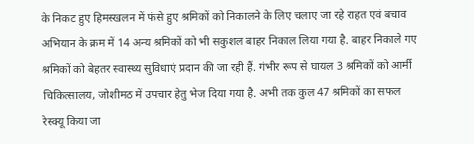के निकट हुए हिमस्खलन में फंसे हुए श्रमिकों को निकालने के लिए चलाए जा रहे राहत एवं बचाव अभियान के क्रम में 14 अन्य श्रमिकों को भी सकुशल बाहर निकाल लिया गया है. बाहर निकाले गए श्रमिकों को बेहतर स्वास्थ्य सुविधाएं प्रदान की जा रही हैं. गंभीर रूप से घायल 3 श्रमिकों को आर्मी चिकित्सालय, जोशीमठ में उपचार हेतु भेज दिया गया है. अभी तक कुल 47 श्रमिकों का सफल रेस्क्यू किया जा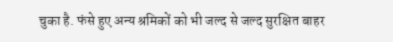चुका है. फंसे हुए अन्य श्रमिकों को भी जल्द से जल्द सुरक्षित बाहर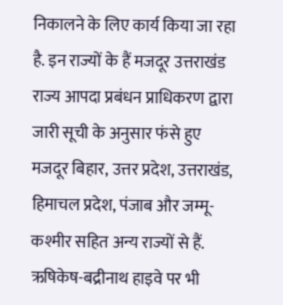निकालने के लिए कार्य किया जा रहा है. इन राज्यों के हैं मजदूर उत्तराखंड राज्य आपदा प्रबंधन प्राधिकरण द्वारा जारी सूची के अनुसार फंसे हुए मजदूर बिहार, उत्तर प्रदेश, उत्तराखंड, हिमाचल प्रदेश, पंजाब और जम्मू-कश्मीर सहित अन्य राज्यों से हैं. ऋषिकेष-बद्रीनाथ हाइवे पर भी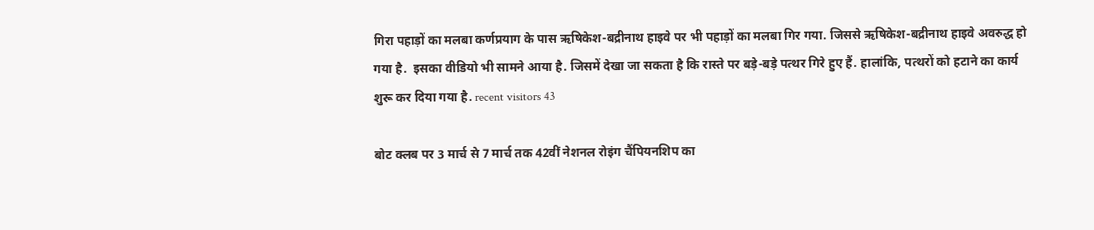गिरा पहाड़ों का मलबा कर्णप्रयाग के पास ऋषिकेश-बद्रीनाथ हाइवे पर भी पहाड़ों का मलबा गिर गया. जिससे ऋषिकेश-बद्रीनाथ हाइवे अवरुद्ध हो गया है.  इसका वीडियो भी सामने आया है. जिसमें देखा जा सकता है कि रास्ते पर बड़े-बड़े पत्थर गिरे हुए हैं. हालांकि, पत्थरों को हटाने का कार्य शुरू कर दिया गया है. recent visitors 43

बोट क्लब पर 3 मार्च से 7 मार्च तक 42वीं नेशनल रोइंग चैंपियनशिप का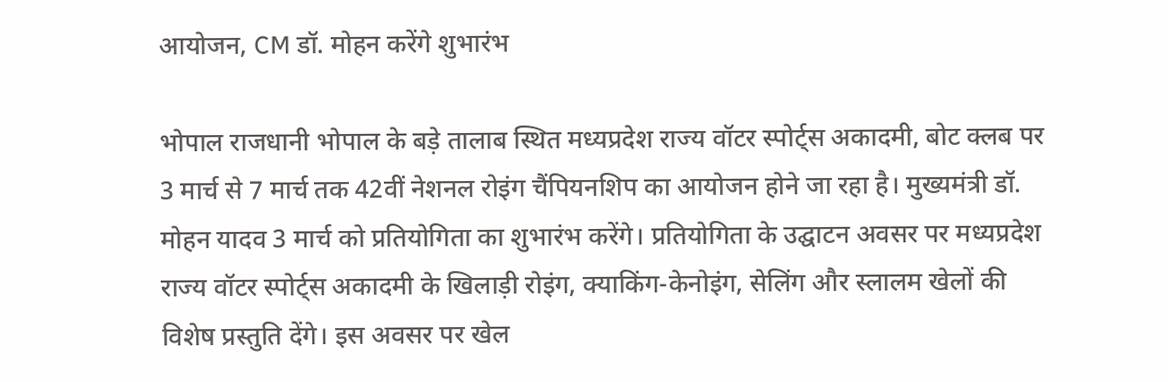आयोजन, CM डॉ. मोहन करेंगे शुभारंभ

भोपाल राजधानी भोपाल के बड़े तालाब स्थित मध्यप्रदेश राज्य वॉटर स्पोर्ट्स अकादमी, बोट क्लब पर 3 मार्च से 7 मार्च तक 42वीं नेशनल रोइंग चैंपियनशिप का आयोजन होने जा रहा है। मुख्यमंत्री डॉ. मोहन यादव 3 मार्च को प्रतियोगिता का शुभारंभ करेंगे। प्रतियोगिता के उद्घाटन अवसर पर मध्यप्रदेश राज्य वॉटर स्पोर्ट्स अकादमी के खिलाड़ी रोइंग, क्याकिंग-केनोइंग, सेलिंग और स्लालम खेलों की विशेष प्रस्तुति देंगे। इस अवसर पर खेल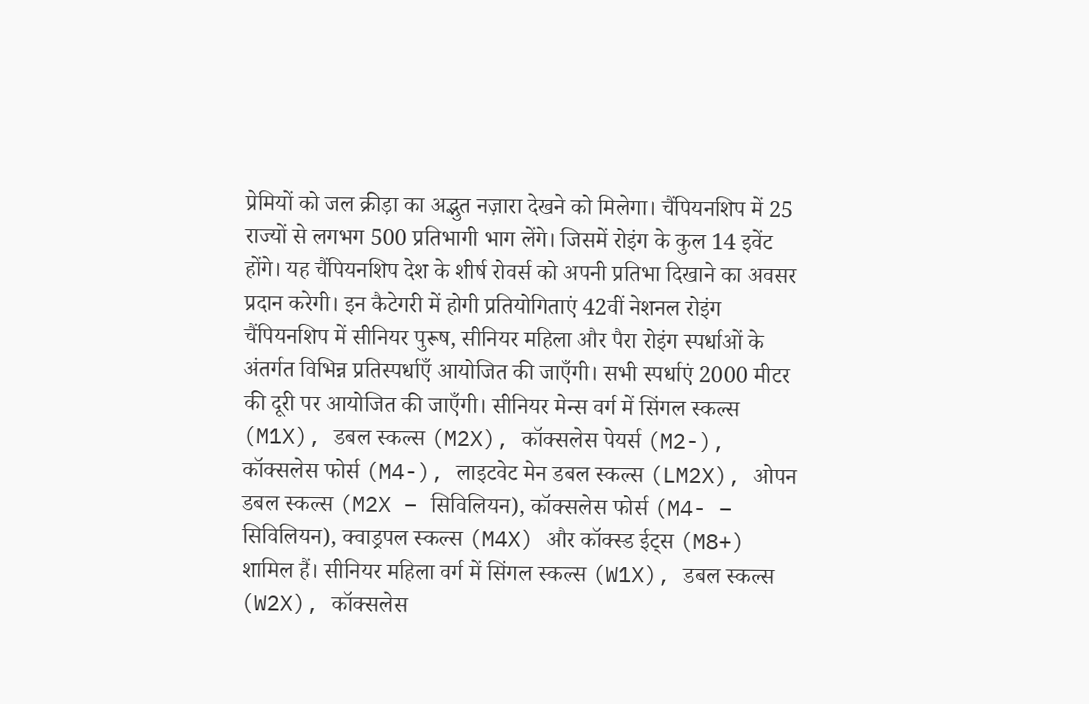प्रेमियों को जल क्रीड़ा का अद्भुत नज़ारा देखने को मिलेगा। चैंपियनशिप में 25 राज्यों से लगभग 500 प्रतिभागी भाग लेंगे। जिसमें रोइंग के कुल 14 इवेंट होंगे। यह चैंपियनशिप देश के शीर्ष रोवर्स को अपनी प्रतिभा दिखाने का अवसर प्रदान करेगी। इन कैटेगरी में होगी प्रतियोगिताएं 42वीं नेशनल रोइंग चैंपियनशिप में सीनियर पुरूष, सीनियर महिला और पैरा रोइंग स्पर्धाओं के अंतर्गत विभिन्न प्रतिस्पर्धाएँ आयोजित की जाएँगी। सभी स्पर्धाएं 2000 मीटर की दूरी पर आयोजित की जाएँगी। सीनियर मेन्स वर्ग में सिंगल स्कल्स (M1X), डबल स्कल्स (M2X), कॉक्सलेस पेयर्स (M2-), कॉक्सलेस फोर्स (M4-), लाइटवेट मेन डबल स्कल्स (LM2X), ओपन डबल स्कल्स (M2X – सिविलियन), कॉक्सलेस फोर्स (M4- – सिविलियन), क्वाड्रपल स्कल्स (M4X) और कॉक्स्ड ईट्स (M8+) शामिल हैं। सीनियर महिला वर्ग में सिंगल स्कल्स (W1X), डबल स्कल्स (W2X), कॉक्सलेस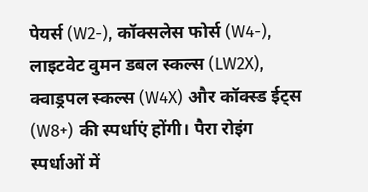पेयर्स (W2-), कॉक्सलेस फोर्स (W4-), लाइटवेट वुमन डबल स्कल्स (LW2X), क्वाड्रपल स्कल्स (W4X) और कॉक्स्ड ईट्स (W8+) की स्पर्धाएं होंगी। पैरा रोइंग स्पर्धाओं में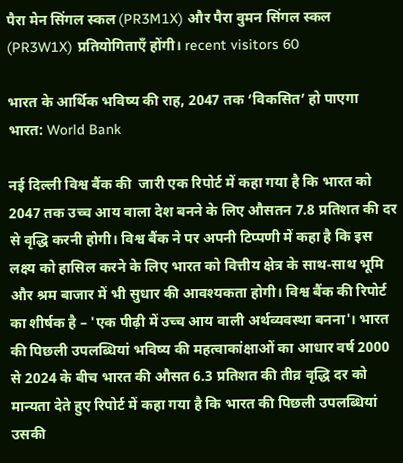पैरा मेन सिंगल स्कल (PR3M1X) और पैरा वुमन सिंगल स्कल (PR3W1X) प्रतियोगिताएँ होंगी। recent visitors 60

भारत के आर्थिक भविष्य की राह, 2047 तक ‘विकसित’ हो पाएगा भारत: World Bank

नई दिल्ली विश्व बैंक की  जारी एक रिपोर्ट में कहा गया है कि भारत को 2047 तक उच्च आय वाला देश बनने के लिए औसतन 7.8 प्रतिशत की दर से वृद्धि करनी होगी। विश्व बैंक ने पर अपनी टिप्पणी में कहा है कि इस लक्ष्य को हासिल करने के लिए भारत को वित्तीय क्षेत्र के साथ-साथ भूमि और श्रम बाजार में भी सुधार की आवश्यकता होगी। विश्व बैंक की रिपोर्ट का शीर्षक है – 'एक पीढ़ी में उच्च आय वाली अर्थव्यवस्था बनना'। भारत की पिछली उपलब्धियां भविष्य की महत्वाकांक्षाओं का आधार वर्ष 2000 से 2024 के बीच भारत की औसत 6.3 प्रतिशत की तीव्र वृद्धि दर को मान्यता देते हुए रिपोर्ट में कहा गया है कि भारत की पिछली उपलब्धियां उसकी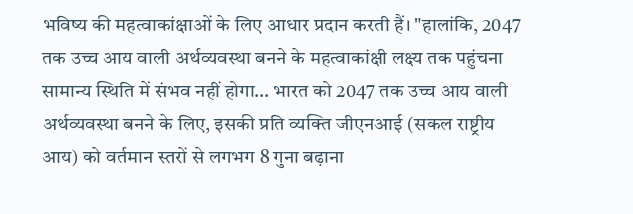भविष्य की महत्वाकांक्षाओं के लिए आधार प्रदान करती हैं। "हालांकि, 2047 तक उच्च आय वाली अर्थव्यवस्था बनने के महत्वाकांक्षी लक्ष्य तक पहुंचना सामान्य स्थिति में संभव नहीं होगा… भारत को 2047 तक उच्च आय वाली अर्थव्यवस्था बनने के लिए, इसकी प्रति व्यक्ति जीएनआई (सकल राष्ट्रीय आय) को वर्तमान स्तरों से लगभग 8 गुना बढ़ाना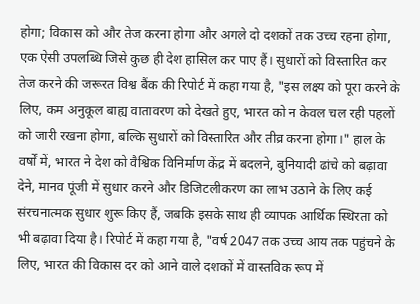होगा; विकास को और तेज करना होगा और अगले दो दशकों तक उच्च रहना होगा, एक ऐसी उपलब्धि जिसे कुछ ही देश हासिल कर पाए हैं। सुधारों को विस्तारित कर तेज करने की जरूरत विश्व बैंक की रिपोर्ट में कहा गया है, "इस लक्ष्य को पूरा करने के लिए, कम अनुकूल बाह्य वातावरण को देखते हुए, भारत को न केवल चल रही पहलों को जारी रखना होगा, बल्कि सुधारों को विस्तारित और तीव्र करना होगा।" हाल के वर्षों में, भारत ने देश को वैश्विक विनिर्माण केंद्र में बदलने, बुनियादी ढांचे को बढ़ावा देने, मानव पूंजी में सुधार करने और डिजिटलीकरण का लाभ उठाने के लिए कई संरचनात्मक सुधार शुरू किए हैं, जबकि इसके साथ ही व्यापक आर्थिक स्थिरता को भी बढ़ावा दिया है। रिपोर्ट में कहा गया है, "वर्ष 2047 तक उच्च आय तक पहुंचने के लिए, भारत की विकास दर को आने वाले दशकों में वास्तविक रूप में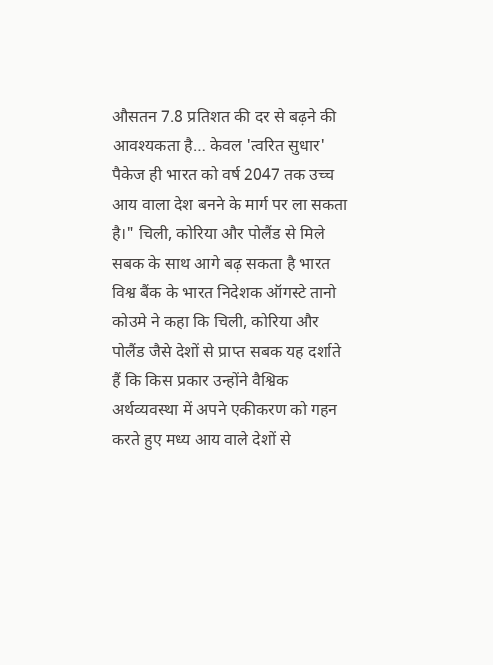औसतन 7.8 प्रतिशत की दर से बढ़ने की आवश्यकता है… केवल 'त्वरित सुधार' पैकेज ही भारत को वर्ष 2047 तक उच्च आय वाला देश बनने के मार्ग पर ला सकता है।" चिली, कोरिया और पोलैंड से मिले सबक के साथ आगे बढ़ सकता है भारत विश्व बैंक के भारत निदेशक ऑगस्टे तानो कोउमे ने कहा कि चिली, कोरिया और पोलैंड जैसे देशों से प्राप्त सबक यह दर्शाते हैं कि किस प्रकार उन्होंने वैश्विक अर्थव्यवस्था में अपने एकीकरण को गहन करते हुए मध्य आय वाले देशों से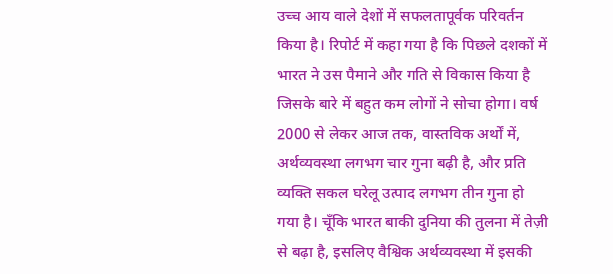उच्च आय वाले देशों में सफलतापूर्वक परिवर्तन किया है। रिपोर्ट में कहा गया है कि पिछले दशकों में भारत ने उस पैमाने और गति से विकास किया है जिसके बारे में बहुत कम लोगों ने सोचा होगा। वर्ष 2000 से लेकर आज तक, वास्तविक अर्थों में, अर्थव्यवस्था लगभग चार गुना बढ़ी है, और प्रति व्यक्ति सकल घरेलू उत्पाद लगभग तीन गुना हो गया है। चूँकि भारत बाकी दुनिया की तुलना में तेज़ी से बढ़ा है, इसलिए वैश्विक अर्थव्यवस्था में इसकी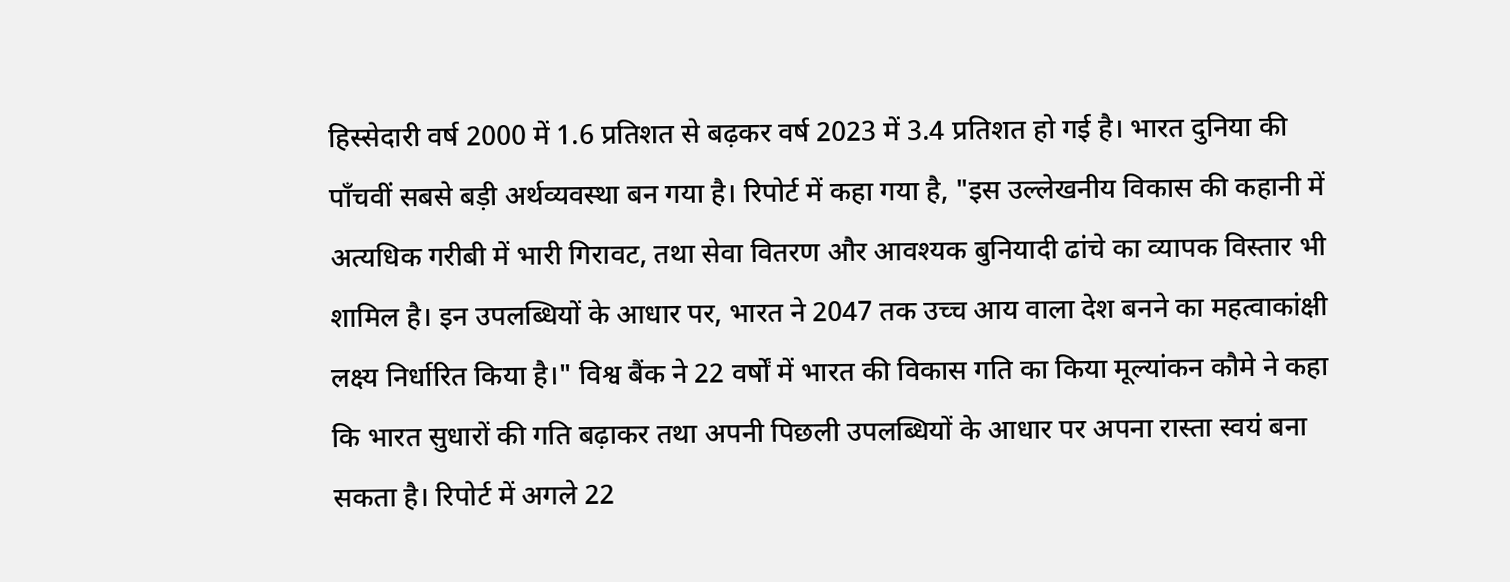हिस्सेदारी वर्ष 2000 में 1.6 प्रतिशत से बढ़कर वर्ष 2023 में 3.4 प्रतिशत हो गई है। भारत दुनिया की पाँचवीं सबसे बड़ी अर्थव्यवस्था बन गया है। रिपोर्ट में कहा गया है, "इस उल्लेखनीय विकास की कहानी में अत्यधिक गरीबी में भारी गिरावट, तथा सेवा वितरण और आवश्यक बुनियादी ढांचे का व्यापक विस्तार भी शामिल है। इन उपलब्धियों के आधार पर, भारत ने 2047 तक उच्च आय वाला देश बनने का महत्वाकांक्षी लक्ष्य निर्धारित किया है।" विश्व बैंक ने 22 वर्षों में भारत की विकास गति का किया मूल्यांकन कौमे ने कहा कि भारत सुधारों की गति बढ़ाकर तथा अपनी पिछली उपलब्धियों के आधार पर अपना रास्ता स्वयं बना सकता है। रिपोर्ट में अगले 22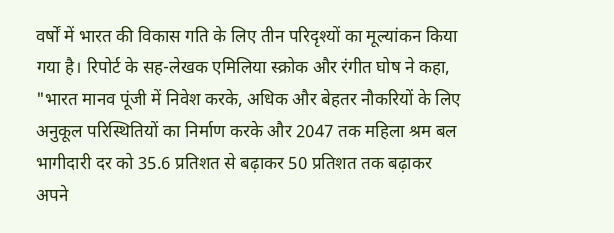वर्षों में भारत की विकास गति के लिए तीन परिदृश्यों का मूल्यांकन किया गया है। रिपोर्ट के सह-लेखक एमिलिया स्क्रोक और रंगीत घोष ने कहा, "भारत मानव पूंजी में निवेश करके, अधिक और बेहतर नौकरियों के लिए अनुकूल परिस्थितियों का निर्माण करके और 2047 तक महिला श्रम बल भागीदारी दर को 35.6 प्रतिशत से बढ़ाकर 50 प्रतिशत तक बढ़ाकर अपने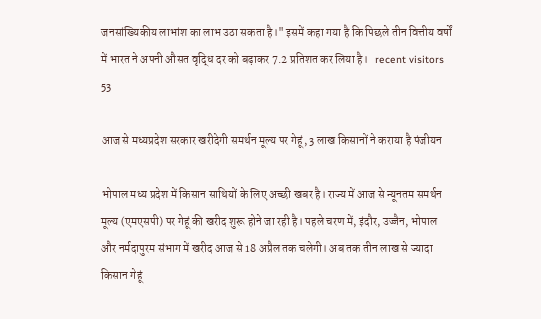जनसांख्यिकीय लाभांश का लाभ उठा सकता है।" इसमें कहा गया है कि पिछले तीन वित्तीय वर्षों में भारत ने अपनी औसत वृद्धि दर को बढ़ाकर 7.2 प्रतिशत कर लिया है।   recent visitors 53

आज से मध्यप्रदेश सरकार खरीदेगी समर्थन मूल्य पर गेहूं, 3 लाख किसानों ने कराया है पंजीयन

भोपाल मध्य प्रदेश में किसान साथियों के लिए अच्छी खबर है। राज्य में आज से न्यूनतम समर्थन मूल्य (एमएसपी) पर गेहूं की खरीद शुरू होने जा रही है। पहले चरण में, इंदौर, उज्जैन, भोपाल और नर्मदापुरम संभाग में खरीद आज से 18 अप्रैल तक चलेगी। अब तक तीन लाख से ज्यादा किसान गेहूं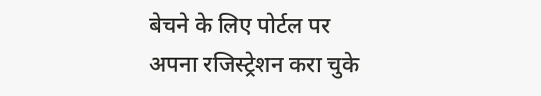बेचने के लिए पोर्टल पर अपना रजिस्ट्रेशन करा चुके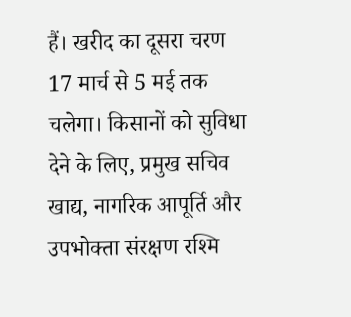हैं। खरीद का दूसरा चरण 17 मार्च से 5 मई तक चलेगा। किसानों को सुविधा देने के लिए, प्रमुख सचिव खाद्य, नागरिक आपूर्ति और उपभोक्ता संरक्षण रश्मि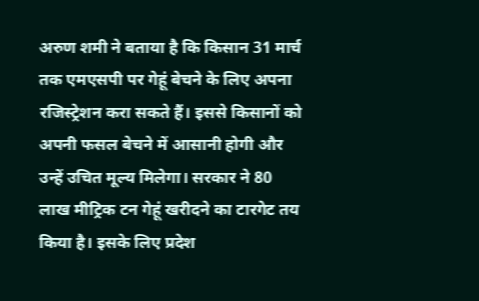अरुण शमी ने बताया है कि किसान 31 मार्च तक एमएसपी पर गेहूं बेचने के लिए अपना रजिस्ट्रेशन करा सकते हैं। इससे किसानों को अपनी फसल बेचने में आसानी होगी और उन्हें उचित मूल्य मिलेगा। सरकार ने 80 लाख मीट्रिक टन गेहूं खरीदने का टारगेट तय किया है। इसके लिए प्रदेश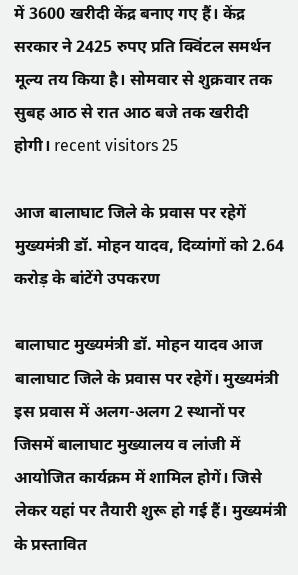में 3600 खरीदी केंद्र बनाए गए हैं। केंद्र सरकार ने 2425 रुपए प्रति क्विंटल समर्थन मूल्य तय किया है। सोमवार से शुक्रवार तक सुबह आठ से रात आठ बजे तक खरीदी होगी। recent visitors 25

आज बालाघाट जिले के प्रवास पर रहेगें मुख्यमंत्री डॉ. मोहन यादव, दिव्यांगों को 2.64 करोड़ के बांटेंगे उपकरण

बालाघाट मुख्यमंत्री डॉ. मोहन यादव आज बालाघाट जिले के प्रवास पर रहेगें। मुख्यमंत्री इस प्रवास में अलग-अलग 2 स्थानों पर जिसमें बालाघाट मुख्यालय व लांजी में आयोजित कार्यक्रम में शामिल होगें। जिसे लेकर यहां पर तैयारी शुरू हो गई हैं। मुख्यमंत्री के प्रस्तावित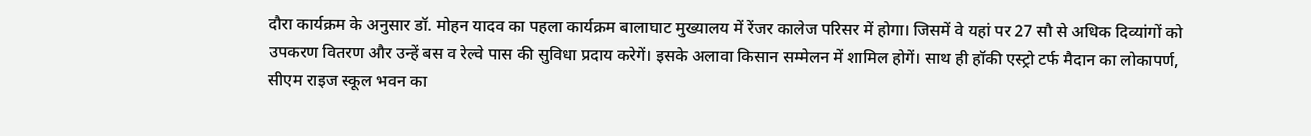दौरा कार्यक्रम के अनुसार डॉ. मोहन यादव का पहला कार्यक्रम बालाघाट मुख्यालय में रेंजर कालेज परिसर में होगा। जिसमें वे यहां पर 27 सौ से अधिक दिव्यांगों को उपकरण वितरण और उन्हें बस व रेल्वे पास की सुविधा प्रदाय करेगें। इसके अलावा किसान सम्मेलन में शामिल होगें। साथ ही हॉकी एस्ट्रो टर्फ मैदान का लोकापर्ण, सीएम राइज स्कूल भवन का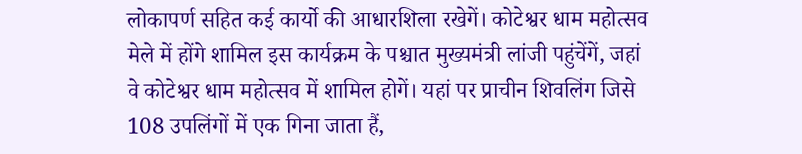लोकापर्ण सहित कई कार्यो की आधारशिला रखेगें। कोटेश्वर धाम महोत्सव मेले में होंगे शामिल इस कार्यक्रम के पश्चात मुख्यमंत्री लांजी पहुंचेंगें, जहां वे कोटेश्वर धाम महोत्सव में शामिल होगें। यहां पर प्राचीन शिवलिंग जिसे 108 उपलिंगों में एक गिना जाता हैं,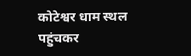कोटेश्वर धाम स्थल पहुंचकर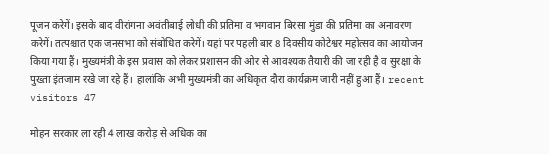पूजन करेगें। इसके बाद वीरांगना अवंतीबाई लोधी की प्रतिमा व भगवान बिरसा मुंडा की प्रतिमा का अनावरण करेगें। तत्पश्चात एक जनसभा को संबोधित करेगें। यहां पर पहली बार 8 दिवसीय कोटेश्वर महोत्सव का आयोजन किया गया हैं। मुख्यमंत्री के इस प्रवास को लेकर प्रशासन की ओर से आवश्यक तैयारी की जा रही है व सुरक्षा के पुख्ता इंतजाम रखे जा रहे हैं। हालांकि अभी मुख्यमंत्री का अधिकृत दौरा कार्यक्रम जारी नहीं हुआ हैं। recent visitors 47

मोहन सरकार ला रही 4 लाख करोड़ से अधिक का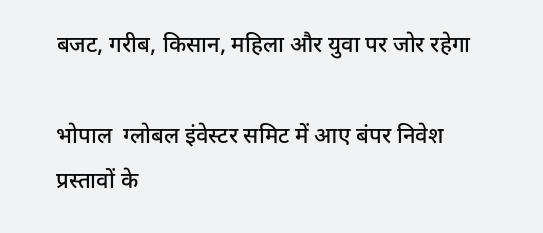बजट, गरीब, किसान, महिला और युवा पर जोर रहेगा

भोपाल  ग्लोबल इंवेस्टर समिट में आए बंपर निवेश प्रस्तावों के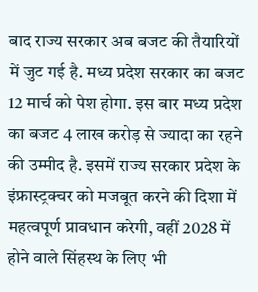बाद राज्य सरकार अब बजट की तैयारियों में जुट गई है. मध्य प्रदेश सरकार का बजट 12 मार्च को पेश होगा. इस बार मध्य प्रदेश का बजट 4 लाख करोड़ से ज्यादा का रहने की उम्मीद है. इसमें राज्य सरकार प्रदेश के इंफ्रास्ट्रक्चर को मजबूत करने की दिशा में महत्वपूर्ण प्रावधान करेगी, वहीं 2028 में होने वाले सिंहस्थ के लिए भी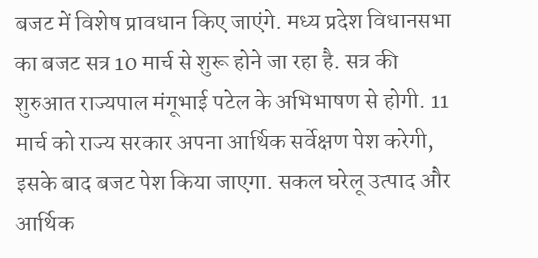बजट में विशेष प्रावधान किए जाएंगे. मध्य प्रदेश विधानसभा का बजट सत्र 10 मार्च से शुरू होने जा रहा है. सत्र की शुरुआत राज्यपाल मंगूभाई पटेल के अभिभाषण से होगी. 11 मार्च को राज्य सरकार अपना आर्थिक सर्वेक्षण पेश करेगी, इसके बाद बजट पेश किया जाएगा. सकल घरेलू उत्पाद और आर्थिक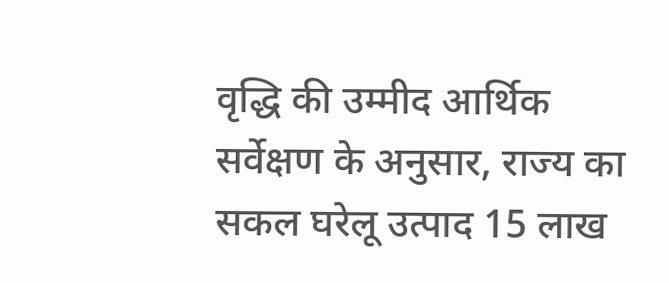वृद्धि की उम्मीद आर्थिक सर्वेक्षण के अनुसार, राज्य का सकल घरेलू उत्पाद 15 लाख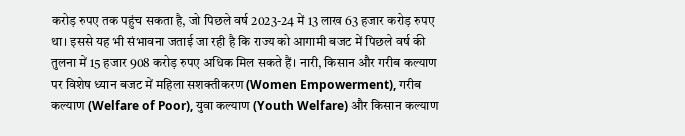करोड़ रुपए तक पहुंच सकता है, जो पिछले वर्ष 2023-24 में 13 लाख 63 हजार करोड़ रुपए था। इससे यह भी संभावना जताई जा रही है कि राज्य को आगामी बजट में पिछले वर्ष की तुलना में 15 हजार 908 करोड़ रुपए अधिक मिल सकते हैं। नारी, किसान और गरीब कल्याण पर विशेष ध्यान बजट में महिला सशक्तीकरण (Women Empowerment), गरीब कल्याण (Welfare of Poor), युवा कल्याण (Youth Welfare) और किसान कल्याण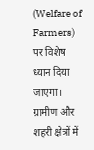(Welfare of Farmers) पर विशेष ध्यान दिया जाएगा। ग्रामीण और शहरी क्षेत्रों में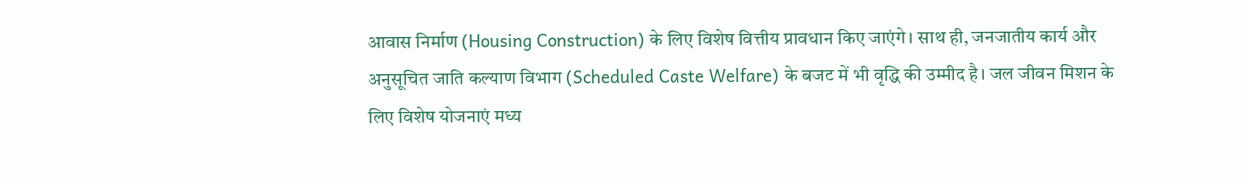आवास निर्माण (Housing Construction) के लिए विशेष वित्तीय प्रावधान किए जाएंगे। साथ ही, जनजातीय कार्य और अनुसूचित जाति कल्याण विभाग (Scheduled Caste Welfare) के बजट में भी वृद्धि की उम्मीद है। जल जीवन मिशन के लिए विशेष योजनाएं मध्य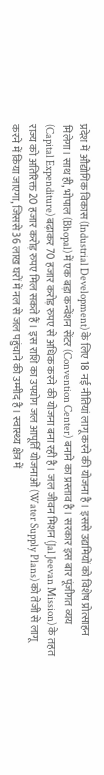प्रदेश में औद्योगिक विकास (Industrial Development) के लिए 18 नई नीतियां लागू करने की योजना है। इससे उद्यमियों को विशेष प्रोत्साहन मिलेगा। साथ ही, भोपाल (Bhopal) में एक बड़ा कन्वेंशन सेंटर (Convention Center) बनाने का प्रस्ताव है। सरकार इस बार पूंजीगत व्यय (Capital Expenditure) बढ़ाकर 70 हजार करोड़ रुपए से अधिक करने की योजना बना रही है। जल जीवन मिशन (Jal Jeevan Mission) के तहत राज्य को अतिरिक्त 20 हजार करोड़ रुपए मिल सकते हैं। इस राशि का उपयोग जल आपूर्ति योजनाओं (Water Supply Plans) को तेजी से लागू करने में किया जाएगा, जिससे 36 लाख घरों में नल से जल पहुंचाने की उम्मीद है। स्वास्थ्य क्षेत्र में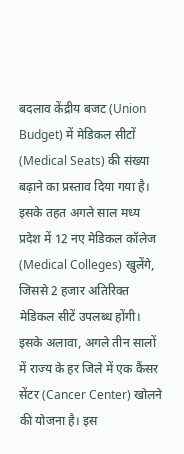बदलाव केंद्रीय बजट (Union Budget) में मेडिकल सीटों (Medical Seats) की संख्या बढ़ाने का प्रस्ताव दिया गया है। इसके तहत अगले साल मध्य प्रदेश में 12 नए मेडिकल कॉलेज (Medical Colleges) खुलेंगे, जिससे 2 हजार अतिरिक्त मेडिकल सीटें उपलब्ध होंगी। इसके अलावा, अगले तीन सालों में राज्य के हर जिले में एक कैंसर सेंटर (Cancer Center) खोलने की योजना है। इस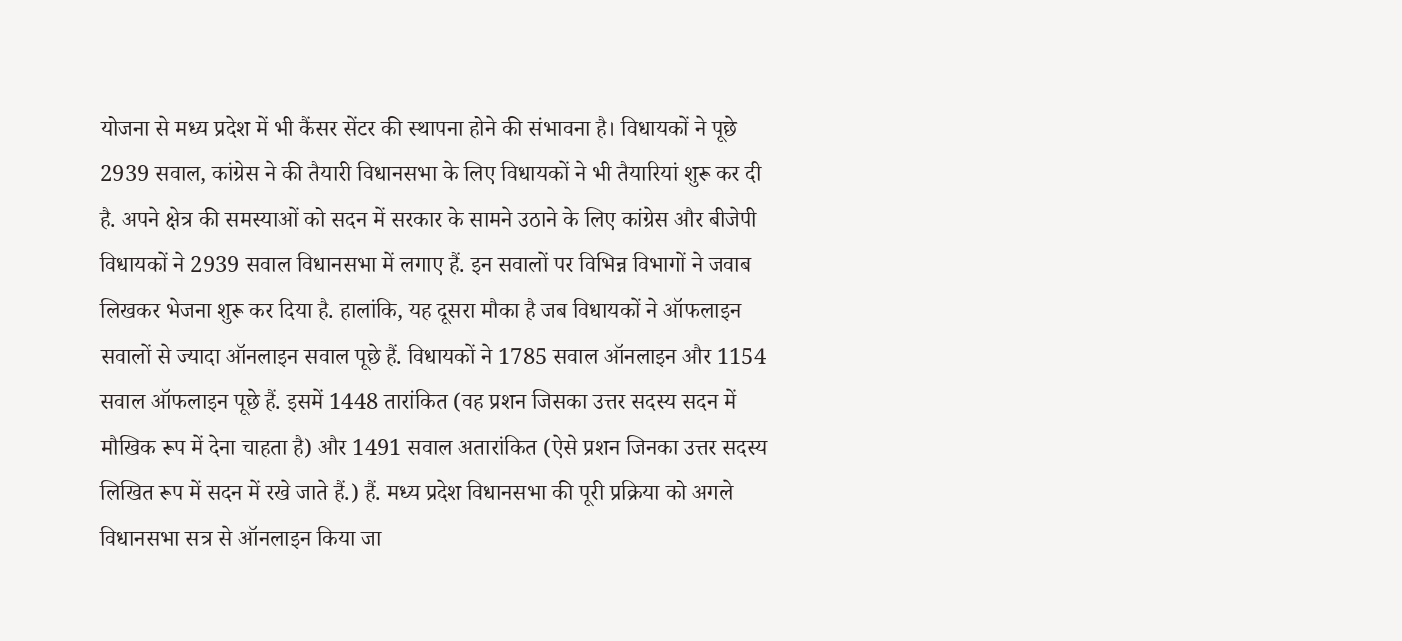योजना से मध्य प्रदेश में भी कैंसर सेंटर की स्थापना होने की संभावना है। विधायकों ने पूछे 2939 सवाल, कांग्रेस ने की तैयारी विधानसभा के लिए विधायकों ने भी तैयारियां शुरू कर दी है. अपने क्षेत्र की समस्याओं को सदन में सरकार के सामने उठाने के लिए कांग्रेस और बीजेपी विधायकों ने 2939 सवाल विधानसभा में लगाए हैं. इन सवालों पर विभिन्न विभागों ने जवाब लिखकर भेजना शुरू कर दिया है. हालांकि, यह दूसरा मौका है जब विधायकों ने ऑफलाइन सवालों से ज्यादा ऑनलाइन सवाल पूछे हैं. विधायकों ने 1785 सवाल ऑनलाइन और 1154 सवाल ऑफलाइन पूछे हैं. इसमें 1448 तारांकित (वह प्रशन जिसका उत्तर सदस्य सदन में मौखिक रूप में देना चाहता है) और 1491 सवाल अतारांकित (ऐसे प्रशन जिनका उत्तर सदस्य लिखित रूप में सदन में रखे जाते हैं.) हैं. मध्य प्रदेश विधानसभा की पूरी प्रक्रिया को अगले विधानसभा सत्र से ऑनलाइन किया जा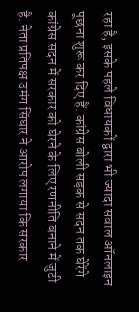रहा है, इसके पहले विधायकों द्वारा भी ज्यादा सवाल ऑनलाइन पूछना शुरू कर दिए हैं. कांग्रेस बोली सड़क से सदन तक घेरेंगे कांग्रेस सदन में सरकार को घेरने के लिए रणनीति बनाने में जुटी है. नेता प्रतिपक्ष उमंग सिंघार ने आरोप लगाया कि सरकार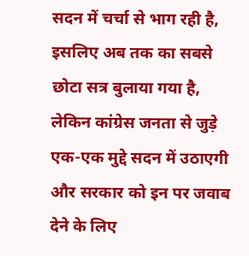सदन में चर्चा से भाग रही है, इसलिए अब तक का सबसे छोटा सत्र बुलाया गया है, लेकिन कांग्रेस जनता से जुड़े एक-एक मुद्दे सदन में उठाएगी और सरकार को इन पर जवाब देने के लिए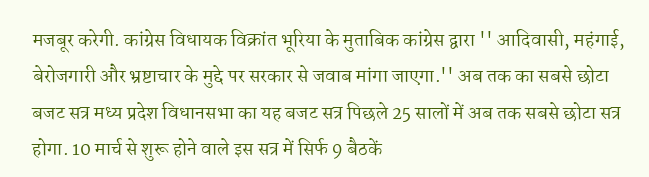मजबूर करेगी. कांग्रेस विधायक विक्रांत भूरिया के मुताबिक कांग्रेस द्वारा '' आदिवासी, महंगाई, बेरोजगारी और भ्रष्टाचार के मुद्दे पर सरकार से जवाब मांगा जाएगा.'' अब तक का सबसे छोटा बजट सत्र मध्य प्रदेश विधानसभा का यह बजट सत्र पिछले 25 सालों में अब तक सबसे छोटा सत्र होगा. 10 मार्च से शुरू होने वाले इस सत्र में सिर्फ 9 बैठकें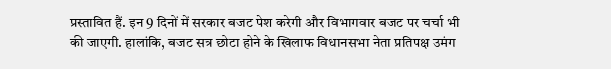प्रस्तावित हैं. इन 9 दिनों में सरकार बजट पेश करेगी और विभागवार बजट पर चर्चा भी की जाएगी. हालांकि, बजट सत्र छोटा होने के खिलाफ विधानसभा नेता प्रतिपक्ष उमंग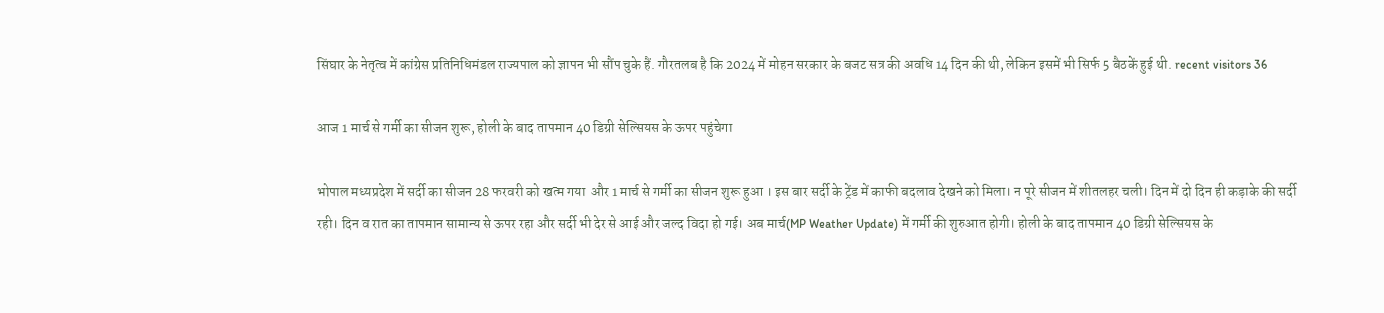सिंघार के नेतृत्व में कांग्रेस प्रतिनिधिमंडल राज्यपाल को ज्ञापन भी सौंप चुके हैं. गौरतलब है कि 2024 में मोहन सरकार के बजट सत्र की अवधि 14 दिन की थी, लेकिन इसमें भी सिर्फ 5 बैठकें हुई थी. recent visitors 36

आज 1 मार्च से गर्मी का सीजन शुरू, होली के बाद तापमान 40 डिग्री सेल्सियस के ऊपर पहुंचेगा

भोपाल मध्यप्रदेश में सर्दी का सीजन 28 फरवरी को खत्म गया  और 1 मार्च से गर्मी का सीजन शुरू हुआ । इस बार सर्दी के ट्रेंड में काफी बदलाव देखने को मिला। न पूरे सीजन में शीतलहर चली। दिन में दो दिन ही कड़ाके की सर्दी रही। दिन व रात का तापमान सामान्य से ऊपर रहा और सर्दी भी देर से आई और जल्द विदा हो गई। अब मार्च(MP Weather Update) में गर्मी की शुरुआत होगी। होली के बाद तापमान 40 डिग्री सेल्सियस के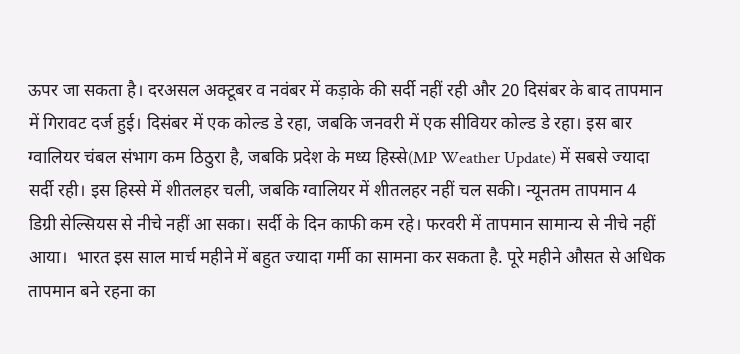ऊपर जा सकता है। दरअसल अक्टूबर व नवंबर में कड़ाके की सर्दी नहीं रही और 20 दिसंबर के बाद तापमान में गिरावट दर्ज हुई। दिसंबर में एक कोल्ड डे रहा, जबकि जनवरी में एक सीवियर कोल्ड डे रहा। इस बार ग्वालियर चंबल संभाग कम ठिठुरा है, जबकि प्रदेश के मध्य हिस्से(MP Weather Update) में सबसे ज्यादा सर्दी रही। इस हिस्से में शीतलहर चली, जबकि ग्वालियर में शीतलहर नहीं चल सकी। न्यूनतम तापमान 4 डिग्री सेल्सियस से नीचे नहीं आ सका। सर्दी के दिन काफी कम रहे। फरवरी में तापमान सामान्य से नीचे नहीं आया।  भारत इस साल मार्च महीने में बहुत ज्यादा गर्मी का सामना कर सकता है. पूरे महीने औसत से अधिक तापमान बने रहना का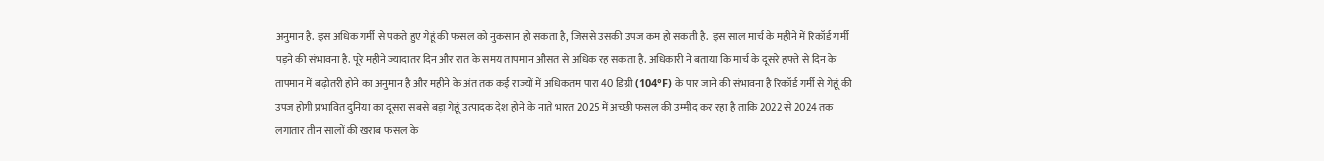अनुमान है. इस अधिक गर्मी से पकते हुए गेहूं की फसल को नुकसान हो सकता है, जिससे उसकी उपज कम हो सकती है.  इस साल मार्च के महीने में रिकॉर्ड गर्मी पड़ने की संभावना है. पूरे महीने ज्यादातर दिन और रात के समय तापमान औसत से अधिक रह सकता है. अधिकारी ने बताया कि मार्च के दूसरे हफ्ते से दिन के तापमान में बढ़ोतरी होने का अनुमान है और महीने के अंत तक कई राज्यों में अधिकतम पारा 40 डिग्री (104°F) के पार जाने की संभावना है रिकॉर्ड गर्मी से गेहूं की उपज होगी प्रभावित दुनिया का दूसरा सबसे बड़ा गेहूं उत्पादक देश होने के नाते भारत 2025 में अच्छी फसल की उम्मीद कर रहा है ताकि 2022 से 2024 तक लगातार तीन सालों की खराब फसल के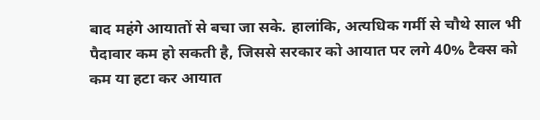बाद महंगे आयातों से बचा जा सके. हालांकि, अत्यधिक गर्मी से चौथे साल भी पैदावार कम हो सकती है, जिससे सरकार को आयात पर लगे 40% टैक्स को कम या हटा कर आयात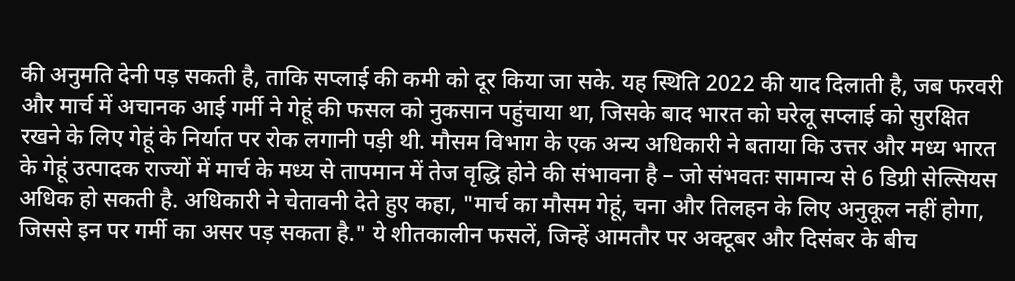की अनुमति देनी पड़ सकती है, ताकि सप्लाई की कमी को दूर किया जा सके. यह स्थिति 2022 की याद दिलाती है, जब फरवरी और मार्च में अचानक आई गर्मी ने गेहूं की फसल को नुकसान पहुंचाया था, जिसके बाद भारत को घरेलू सप्लाई को सुरक्षित रखने के लिए गेहूं के निर्यात पर रोक लगानी पड़ी थी. मौसम विभाग के एक अन्य अधिकारी ने बताया कि उत्तर और मध्य भारत के गेहूं उत्पादक राज्यों में मार्च के मध्य से तापमान में तेज वृद्धि होने की संभावना है – जो संभवतः सामान्य से 6 डिग्री सेल्सियस अधिक हो सकती है. अधिकारी ने चेतावनी देते हुए कहा, "मार्च का मौसम गेहूं, चना और तिलहन के लिए अनुकूल नहीं होगा, जिससे इन पर गर्मी का असर पड़ सकता है." ये शीतकालीन फसलें, जिन्हें आमतौर पर अक्टूबर और दिसंबर के बीच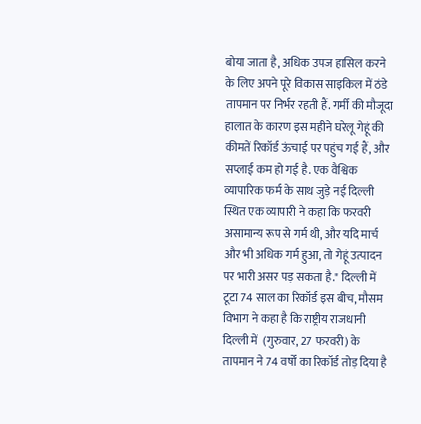बोया जाता है, अधिक उपज हासिल करने के लिए अपने पूरे विकास साइकिल में ठंडे तापमान पर निर्भर रहती हैं. गर्मी की मौजूदा हालात के कारण इस महीने घरेलू गेहूं की कीमतें रिकॉर्ड ऊंचाई पर पहुंच गई हैं, और सप्लाई कम हो गई है. एक वैश्विक व्यापारिक फर्म के साथ जुड़े नई दिल्ली स्थित एक व्यापारी ने कहा कि फरवरी असामान्य रूप से गर्म थी, और यदि मार्च और भी अधिक गर्म हुआ, तो गेहूं उत्पादन पर भारी असर पड़ सकता है." दिल्ली में टूटा 74 साल का रिकॉर्ड इस बीच, मौसम विभाग ने कहा है कि राष्ट्रीय राजधानी दिल्ली में  (गुरुवार, 27 फरवरी) के तापमान ने 74 वर्षों का रिकॉर्ड तोड़ दिया है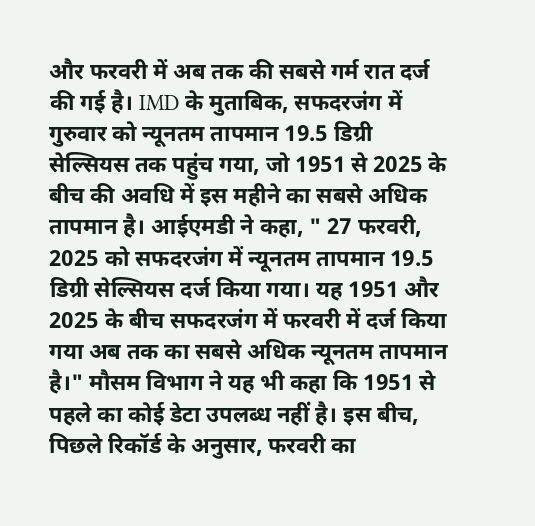और फरवरी में अब तक की सबसे गर्म रात दर्ज की गई है। IMD के मुताबिक, सफदरजंग में गुरुवार को न्यूनतम तापमान 19.5 डिग्री सेल्सियस तक पहुंच गया, जो 1951 से 2025 के बीच की अवधि में इस महीने का सबसे अधिक तापमान है। आईएमडी ने कहा, " 27 फरवरी, 2025 को सफदरजंग में न्यूनतम तापमान 19.5 डिग्री सेल्सियस दर्ज किया गया। यह 1951 और 2025 के बीच सफदरजंग में फरवरी में दर्ज किया गया अब तक का सबसे अधिक न्यूनतम तापमान है।" मौसम विभाग ने यह भी कहा कि 1951 से पहले का कोई डेटा उपलब्ध नहीं है। इस बीच, पिछले रिकॉर्ड के अनुसार, फरवरी का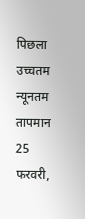पिछला उच्चतम न्यूनतम तापमान 25 फरवरी,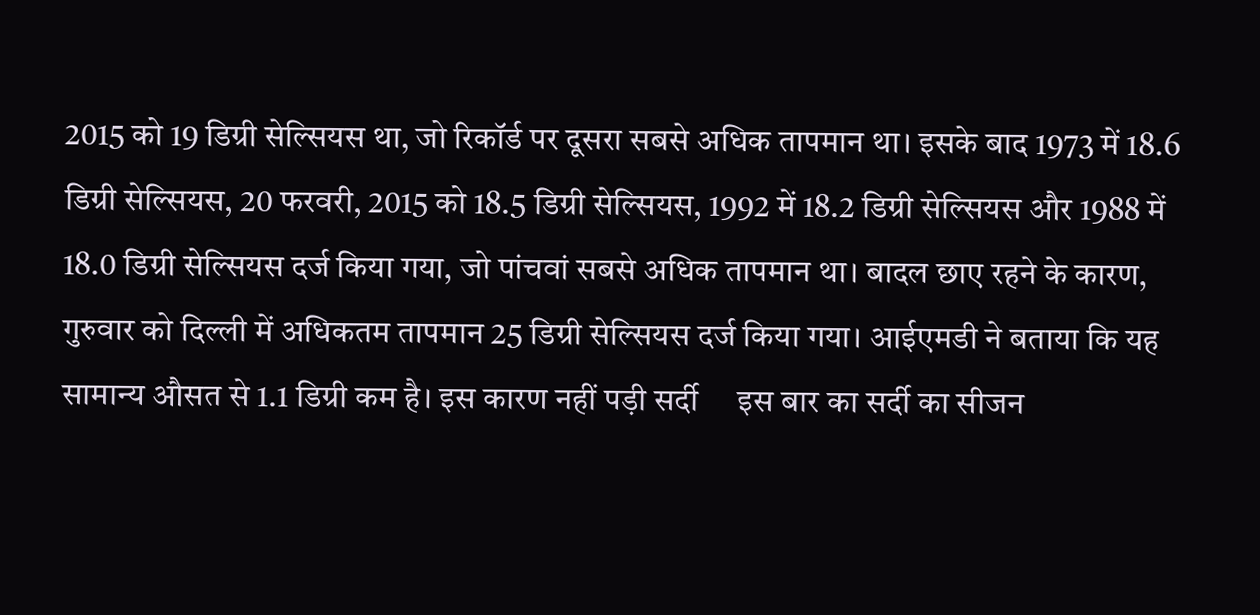2015 को 19 डिग्री सेल्सियस था, जो रिकॉर्ड पर दूसरा सबसे अधिक तापमान था। इसके बाद 1973 में 18.6 डिग्री सेल्सियस, 20 फरवरी, 2015 को 18.5 डिग्री सेल्सियस, 1992 में 18.2 डिग्री सेल्सियस और 1988 में 18.0 डिग्री सेल्सियस दर्ज किया गया, जो पांचवां सबसे अधिक तापमान था। बादल छाए रहने के कारण, गुरुवार को दिल्ली में अधिकतम तापमान 25 डिग्री सेल्सियस दर्ज किया गया। आईएमडी ने बताया कि यह सामान्य औसत से 1.1 डिग्री कम है। इस कारण नहीं पड़ी सर्दी     इस बार का सर्दी का सीजन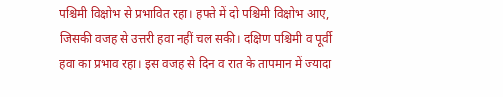पश्चिमी विक्षोभ से प्रभावित रहा। हफ्ते में दो पश्चिमी विक्षोभ आए, जिसकी वजह से उत्तरी हवा नहीं चल सकी। दक्षिण पश्चिमी व पूर्वी हवा का प्रभाव रहा। इस वजह से दिन व रात के तापमान में ज्यादा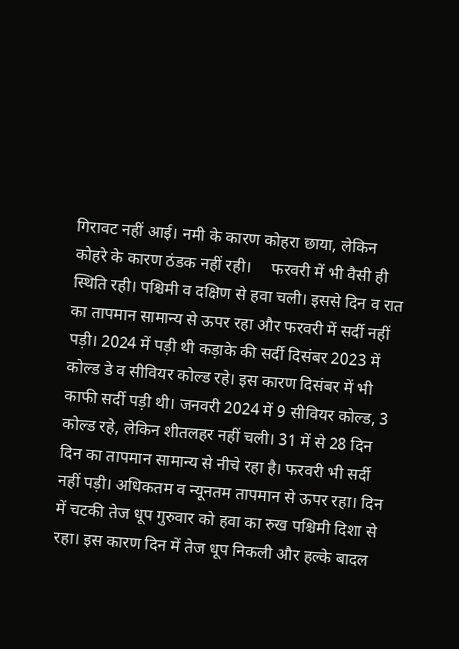गिरावट नहीं आई। नमी के कारण कोहरा छाया, लेकिन कोहरे के कारण ठंडक नहीं रही।     फरवरी में भी वैसी ही स्थिति रही। पश्चिमी व दक्षिण से हवा चली। इससे दिन व रात का तापमान सामान्य से ऊपर रहा और फरवरी में सर्दी नहीं पड़ी। 2024 में पड़ी थी कड़ाके की सर्दी दिसंबर 2023 में कोल्ड डे व सीवियर कोल्ड रहे। इस कारण दिसंबर में भी काफी सर्दी पड़ी थी। जनवरी 2024 में 9 सीवियर कोल्ड, 3 कोल्ड रहे, लेकिन शीतलहर नहीं चली। 31 में से 28 दिन दिन का तापमान सामान्य से नीचे रहा है। फरवरी भी सर्दी नहीं पड़ी। अधिकतम व न्यूनतम तापमान से ऊपर रहा। दिन में चटकी तेज धूप गुरुवार को हवा का रुख पश्चिमी दिशा से रहा। इस कारण दिन में तेज धूप निकली और हल्के बादल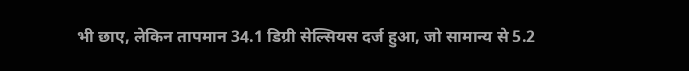भी छाए, लेकिन तापमान 34.1 डिग्री सेल्सियस दर्ज हुआ, जो सामान्य से 5.2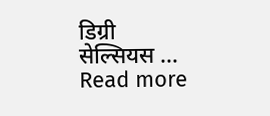डिग्री सेल्सियस … Read more